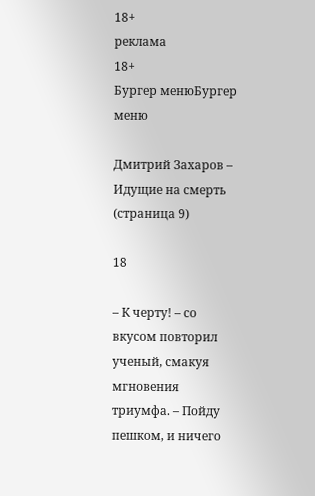18+
реклама
18+
Бургер менюБургер меню

Дмитрий Захаров – Идущие на смерть (страница 9)

18

– К черту! – со вкусом повторил ученый, смакуя мгновения триумфа. – Пойду пешком, и ничего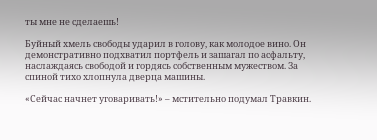ты мне не сделаешь!

Буйный хмель свободы ударил в голову, как молодое вино. Он демонстративно подхватил портфель и зашагал по асфальту, наслаждаясь свободой и гордясь собственным мужеством. За спиной тихо хлопнула дверца машины.

«Сейчас начнет уговаривать!» – мстительно подумал Травкин.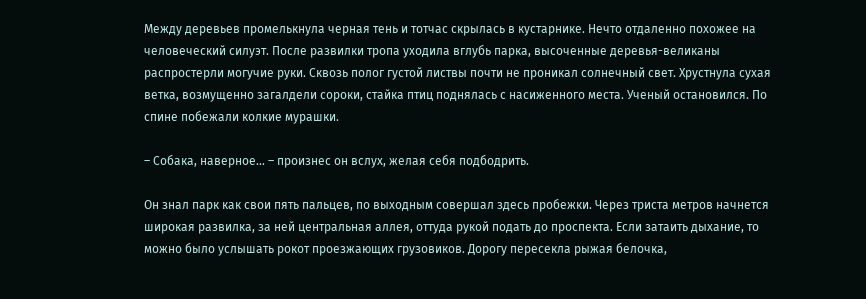Между деревьев промелькнула черная тень и тотчас скрылась в кустарнике. Нечто отдаленно похожее на человеческий силуэт. После развилки тропа уходила вглубь парка, высоченные деревья-великаны распростерли могучие руки. Сквозь полог густой листвы почти не проникал солнечный свет. Хрустнула сухая ветка, возмущенно загалдели сороки, стайка птиц поднялась с насиженного места. Ученый остановился. По спине побежали колкие мурашки.

– Собака, наверное… – произнес он вслух, желая себя подбодрить.

Он знал парк как свои пять пальцев, по выходным совершал здесь пробежки. Через триста метров начнется широкая развилка, за ней центральная аллея, оттуда рукой подать до проспекта. Если затаить дыхание, то можно было услышать рокот проезжающих грузовиков. Дорогу пересекла рыжая белочка,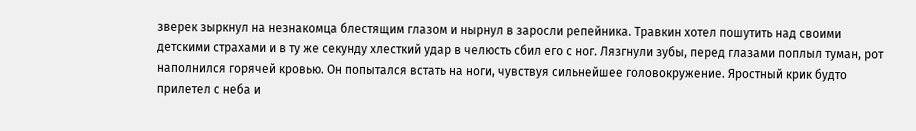зверек зыркнул на незнакомца блестящим глазом и нырнул в заросли репейника. Травкин хотел пошутить над своими детскими страхами и в ту же секунду хлесткий удар в челюсть сбил его с ног. Лязгнули зубы, перед глазами поплыл туман, рот наполнился горячей кровью. Он попытался встать на ноги, чувствуя сильнейшее головокружение. Яростный крик будто прилетел с неба и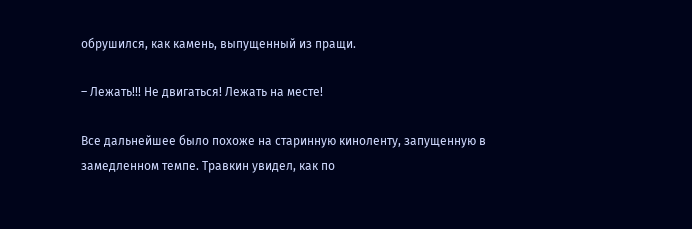обрушился, как камень, выпущенный из пращи.

– Лежать!!! Не двигаться! Лежать на месте!

Все дальнейшее было похоже на старинную киноленту, запущенную в замедленном темпе. Травкин увидел, как по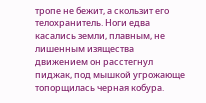тропе не бежит, а скользит его телохранитель. Ноги едва касались земли, плавным, не лишенным изящества движением он расстегнул пиджак, под мышкой угрожающе топорщилась черная кобура.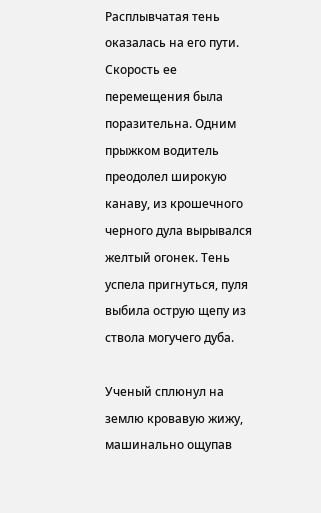Расплывчатая тень оказалась на его пути. Скорость ее перемещения была поразительна. Одним прыжком водитель преодолел широкую канаву, из крошечного черного дула вырывался желтый огонек. Тень успела пригнуться, пуля выбила острую щепу из ствола могучего дуба.

Ученый сплюнул на землю кровавую жижу, машинально ощупав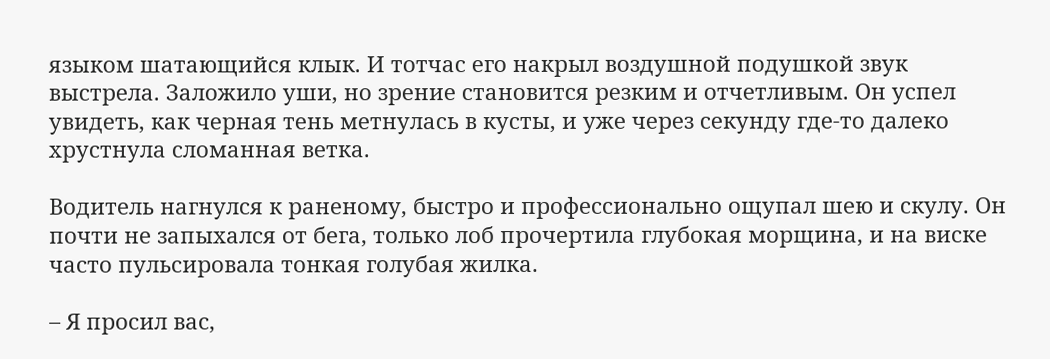языком шатающийся клык. И тотчас его накрыл воздушной подушкой звук выстрела. Заложило уши, но зрение становится резким и отчетливым. Он успел увидеть, как черная тень метнулась в кусты, и уже через секунду где-то далеко хрустнула сломанная ветка.

Водитель нагнулся к раненому, быстро и профессионально ощупал шею и скулу. Он почти не запыхался от бега, только лоб прочертила глубокая морщина, и на виске часто пульсировала тонкая голубая жилка.

– Я просил вас,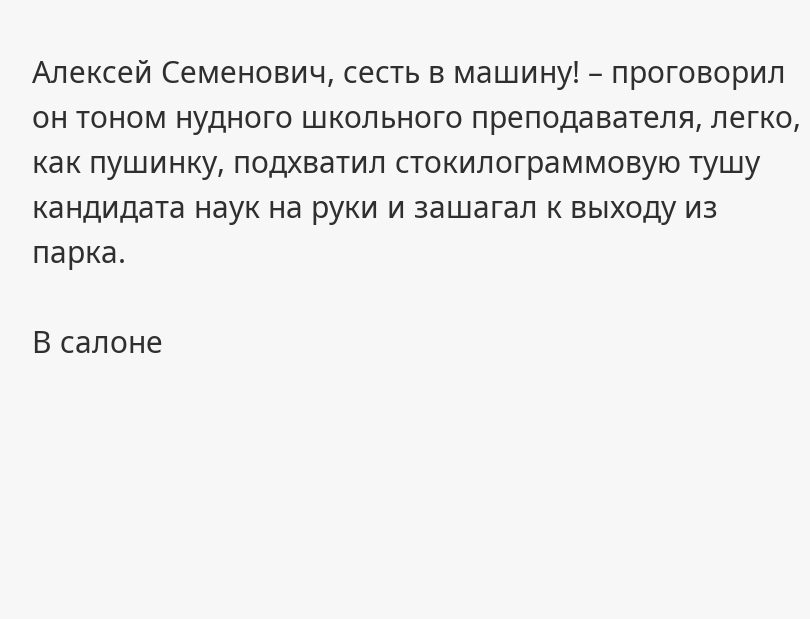Алексей Семенович, сесть в машину! – проговорил он тоном нудного школьного преподавателя, легко, как пушинку, подхватил стокилограммовую тушу кандидата наук на руки и зашагал к выходу из парка.

В салоне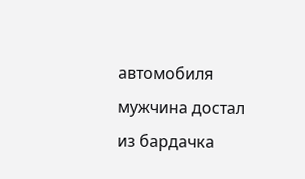автомобиля мужчина достал из бардачка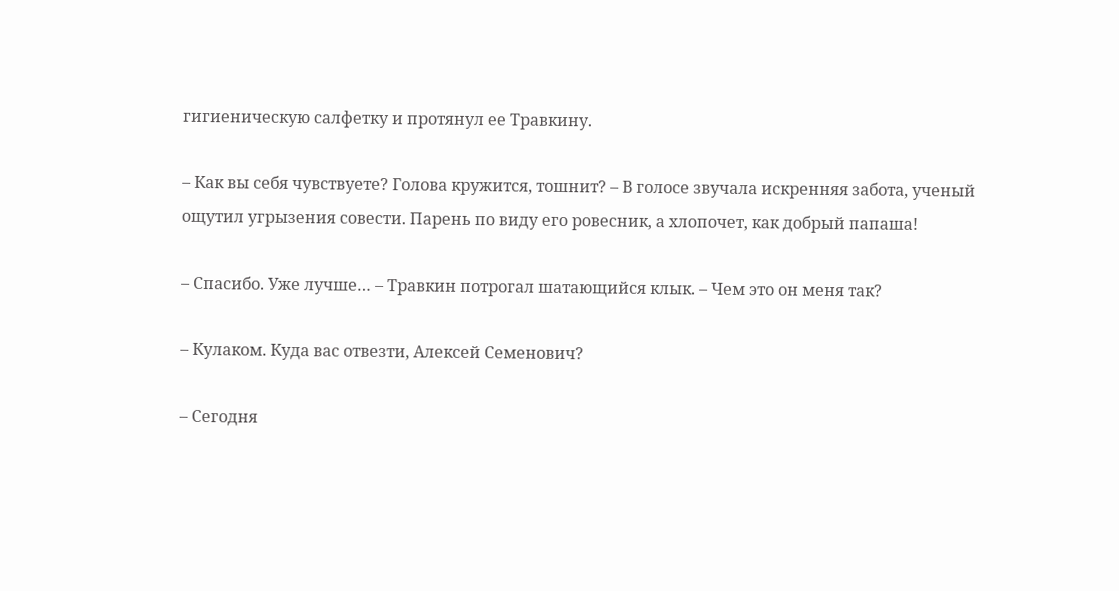гигиеническую салфетку и протянул ее Травкину.

– Как вы себя чувствуете? Голова кружится, тошнит? – В голосе звучала искренняя забота, ученый ощутил угрызения совести. Парень по виду его ровесник, а хлопочет, как добрый папаша!

– Спасибо. Уже лучше… – Травкин потрогал шатающийся клык. – Чем это он меня так?

– Кулаком. Куда вас отвезти, Алексей Семенович?

– Сегодня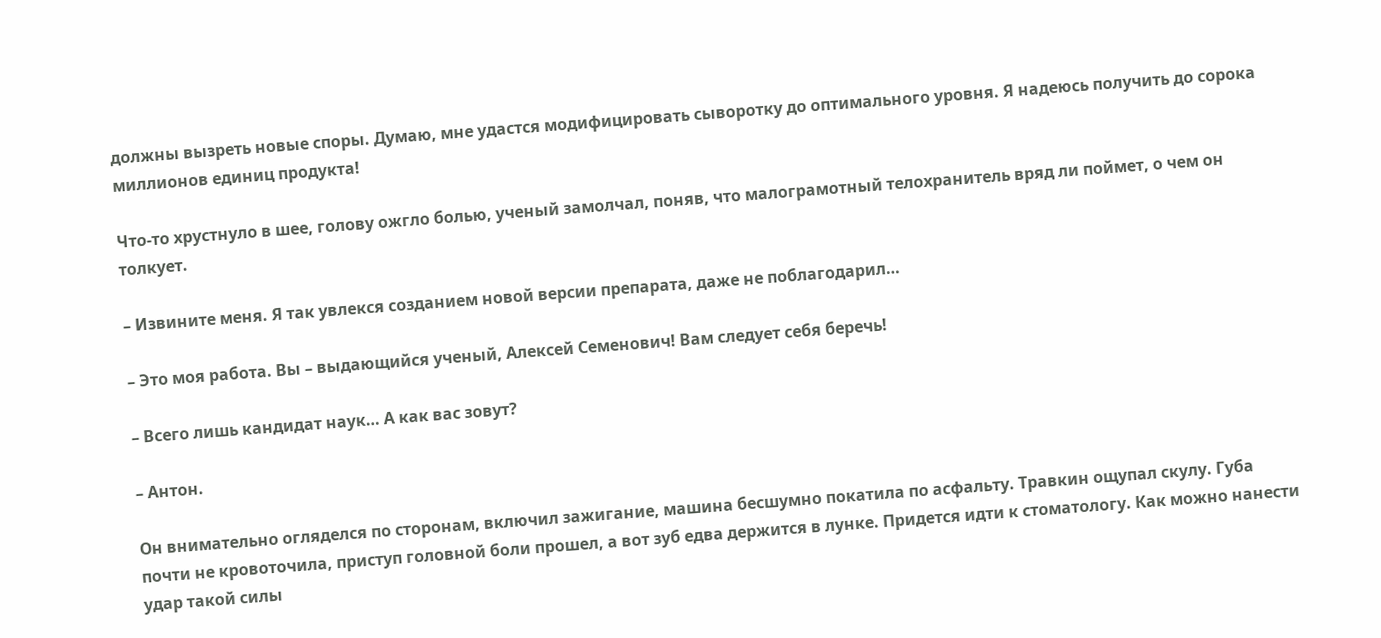должны вызреть новые споры. Думаю, мне удастся модифицировать сыворотку до оптимального уровня. Я надеюсь получить до сорока миллионов единиц продукта!

Что-то хрустнуло в шее, голову ожгло болью, ученый замолчал, поняв, что малограмотный телохранитель вряд ли поймет, о чем он толкует.

– Извините меня. Я так увлекся созданием новой версии препарата, даже не поблагодарил…

– Это моя работа. Вы – выдающийся ученый, Алексей Семенович! Вам следует себя беречь!

– Всего лишь кандидат наук… А как вас зовут?

– Антон.

Он внимательно огляделся по сторонам, включил зажигание, машина бесшумно покатила по асфальту. Травкин ощупал скулу. Губа почти не кровоточила, приступ головной боли прошел, а вот зуб едва держится в лунке. Придется идти к стоматологу. Как можно нанести удар такой силы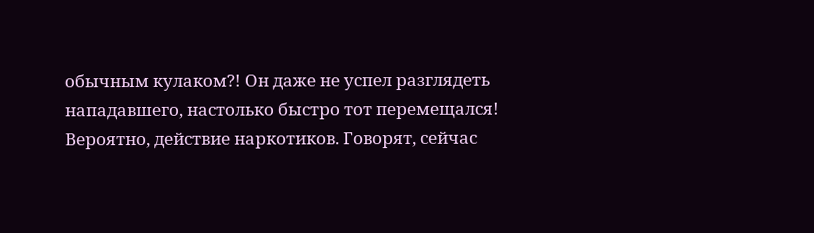обычным кулаком?! Он даже не успел разглядеть нападавшего, настолько быстро тот перемещался! Вероятно, действие наркотиков. Говорят, сейчас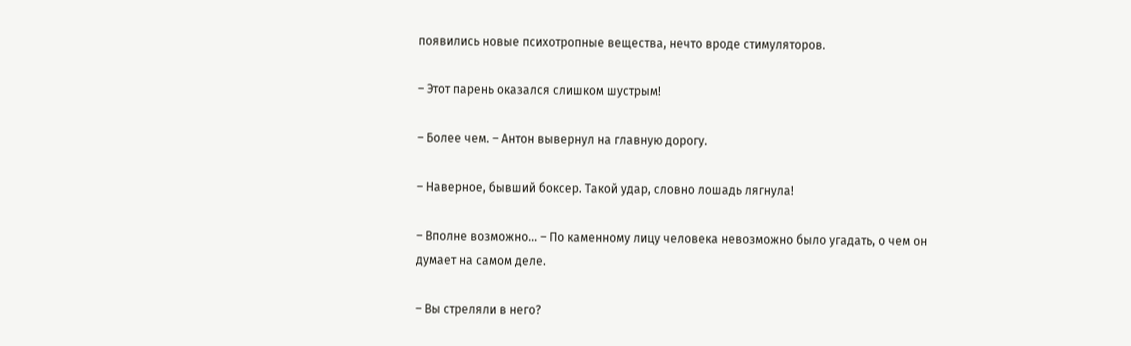появились новые психотропные вещества, нечто вроде стимуляторов.

– Этот парень оказался слишком шустрым!

– Более чем. – Антон вывернул на главную дорогу.

– Наверное, бывший боксер. Такой удар, словно лошадь лягнула!

– Вполне возможно… – По каменному лицу человека невозможно было угадать, о чем он думает на самом деле.

– Вы стреляли в него?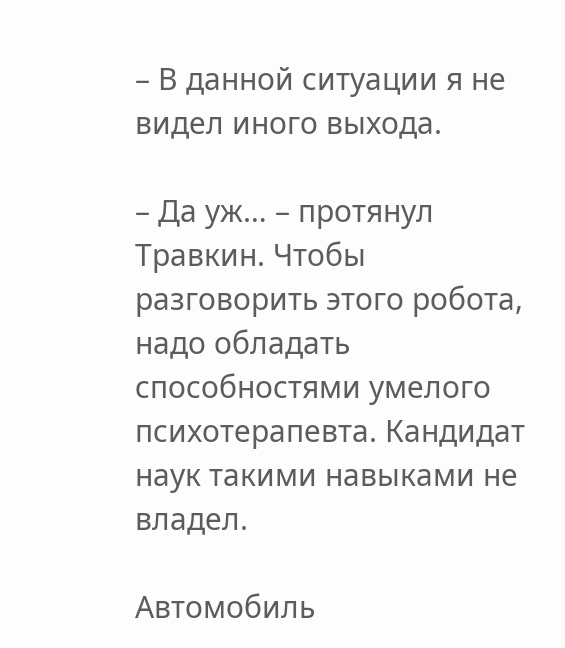– В данной ситуации я не видел иного выхода.

– Да уж… – протянул Травкин. Чтобы разговорить этого робота, надо обладать способностями умелого психотерапевта. Кандидат наук такими навыками не владел.

Автомобиль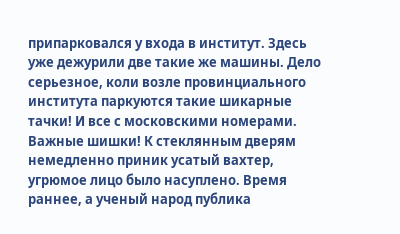припарковался у входа в институт. Здесь уже дежурили две такие же машины. Дело серьезное, коли возле провинциального института паркуются такие шикарные тачки! И все с московскими номерами. Важные шишки! К стеклянным дверям немедленно приник усатый вахтер, угрюмое лицо было насуплено. Время раннее, а ученый народ публика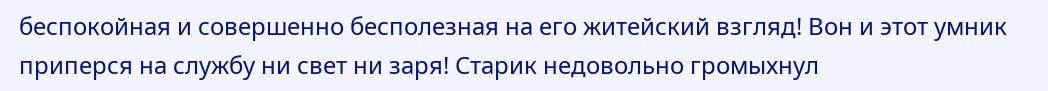беспокойная и совершенно бесполезная на его житейский взгляд! Вон и этот умник приперся на службу ни свет ни заря! Старик недовольно громыхнул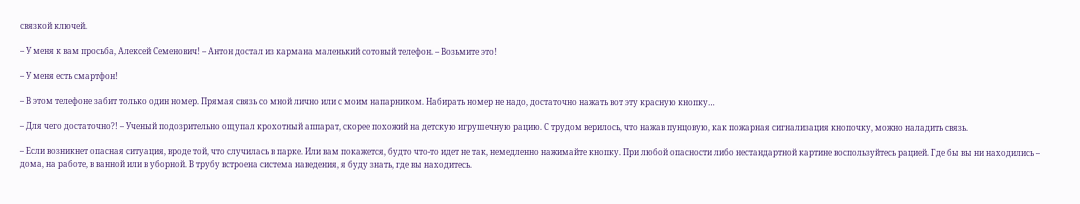связкой ключей.

– У меня к вам просьба, Алексей Семенович! – Антон достал из кармана маленький сотовый телефон. – Возьмите это!

– У меня есть смартфон!

– В этом телефоне забит только один номер. Прямая связь со мной лично или с моим напарником. Набирать номер не надо, достаточно нажать вот эту красную кнопку…

– Для чего достаточно?! – Ученый подозрительно ощупал крохотный аппарат, скорее похожий на детскую игрушечную рацию. С трудом верилось, что нажав пунцовую, как пожарная сигнализация кнопочку, можно наладить связь.

– Если возникнет опасная ситуация, вроде той, что случилась в парке. Или вам покажется, будто что-то идет не так, немедленно нажимайте кнопку. При любой опасности либо нестандартной картине воспользуйтесь рацией. Где бы вы ни находились – дома, на работе, в ванной или в уборной. В трубу встроена система наведения, я буду знать, где вы находитесь.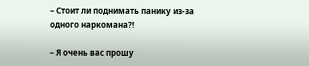– Стоит ли поднимать панику из-за одного наркомана?!

– Я очень вас прошу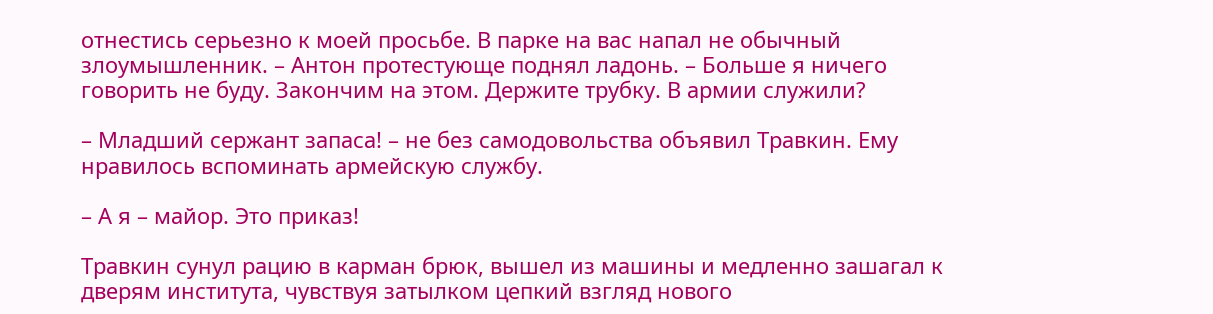отнестись серьезно к моей просьбе. В парке на вас напал не обычный злоумышленник. – Антон протестующе поднял ладонь. – Больше я ничего говорить не буду. Закончим на этом. Держите трубку. В армии служили?

– Младший сержант запаса! – не без самодовольства объявил Травкин. Ему нравилось вспоминать армейскую службу.

– А я – майор. Это приказ!

Травкин сунул рацию в карман брюк, вышел из машины и медленно зашагал к дверям института, чувствуя затылком цепкий взгляд нового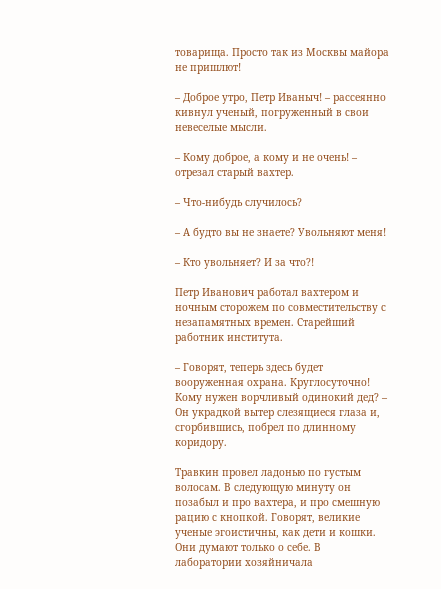товарища. Просто так из Москвы майора не пришлют!

– Доброе утро, Петр Иваныч! – рассеянно кивнул ученый, погруженный в свои невеселые мысли.

– Кому доброе, а кому и не очень! – отрезал старый вахтер.

– Что-нибудь случилось?

– А будто вы не знаете? Увольняют меня!

– Кто увольняет? И за что?!

Петр Иванович работал вахтером и ночным сторожем по совместительству с незапамятных времен. Старейший работник института.

– Говорят, теперь здесь будет вооруженная охрана. Круглосуточно! Кому нужен ворчливый одинокий дед? – Он украдкой вытер слезящиеся глаза и, сгорбившись, побрел по длинному коридору.

Травкин провел ладонью по густым волосам. В следующую минуту он позабыл и про вахтера, и про смешную рацию с кнопкой. Говорят, великие ученые эгоистичны, как дети и кошки. Они думают только о себе. В лаборатории хозяйничала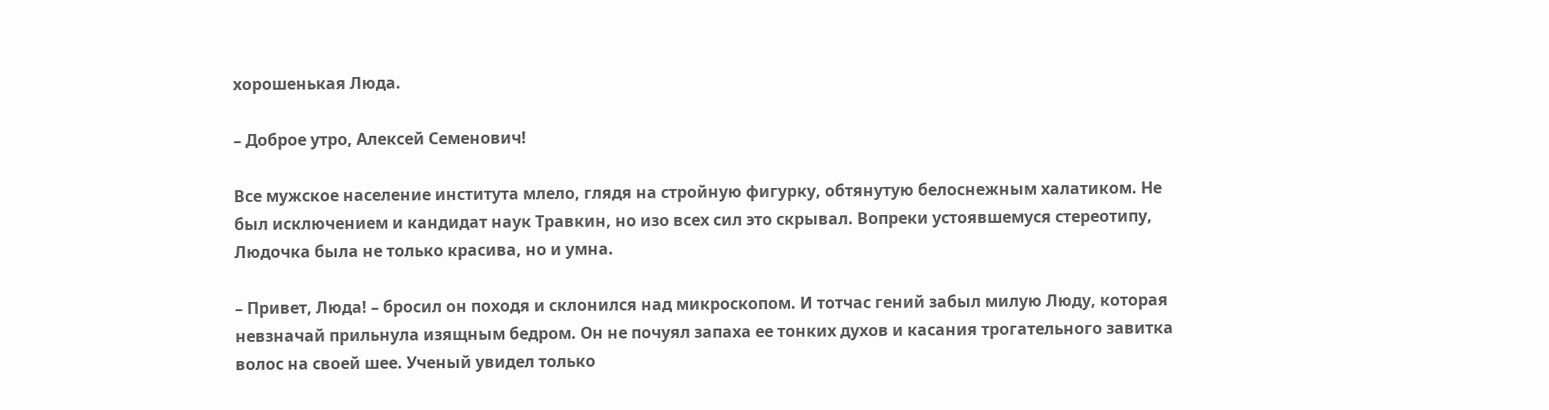хорошенькая Люда.

– Доброе утро, Алексей Семенович!

Все мужское население института млело, глядя на стройную фигурку, обтянутую белоснежным халатиком. Не был исключением и кандидат наук Травкин, но изо всех сил это скрывал. Вопреки устоявшемуся стереотипу, Людочка была не только красива, но и умна.

– Привет, Люда! – бросил он походя и склонился над микроскопом. И тотчас гений забыл милую Люду, которая невзначай прильнула изящным бедром. Он не почуял запаха ее тонких духов и касания трогательного завитка волос на своей шее. Ученый увидел только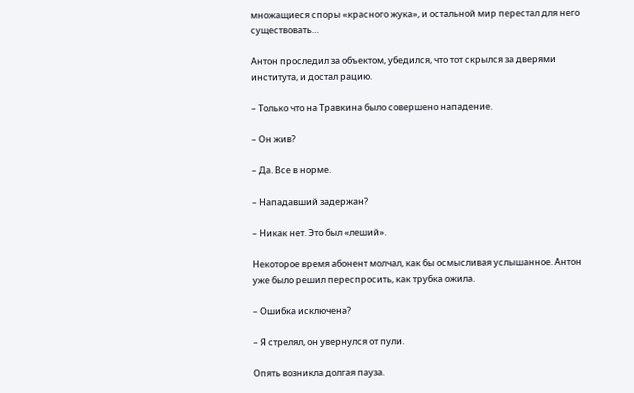множащиеся споры «красного жука», и остальной мир перестал для него существовать…

Антон проследил за объектом, убедился, что тот скрылся за дверями института, и достал рацию.

– Только что на Травкина было совершено нападение.

– Он жив?

– Да. Все в норме.

– Нападавший задержан?

– Никак нет. Это был «леший».

Некоторое время абонент молчал, как бы осмысливая услышанное. Антон уже было решил переспросить, как трубка ожила.

– Ошибка исключена?

– Я стрелял, он увернулся от пули.

Опять возникла долгая пауза.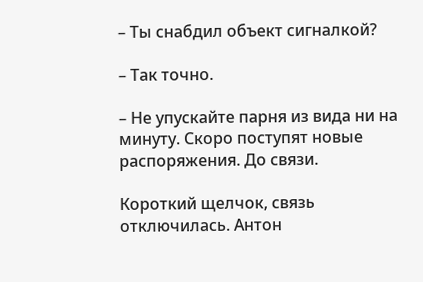– Ты снабдил объект сигналкой?

– Так точно.

– Не упускайте парня из вида ни на минуту. Скоро поступят новые распоряжения. До связи.

Короткий щелчок, связь отключилась. Антон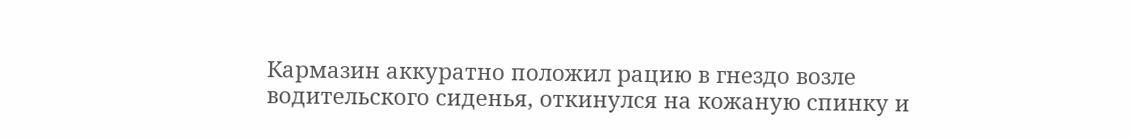Кармазин аккуратно положил рацию в гнездо возле водительского сиденья, откинулся на кожаную спинку и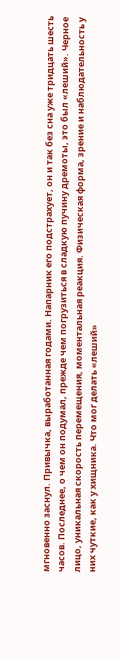мгновенно заснул. Привычка, выработанная годами. Напарник его подстрахует, он и так без сна уже тридцать шесть часов. Последнее, о чем он подумал, прежде чем погрузиться в сладкую пучину дремоты, это был «леший». Черное лицо, уникальная скорость перемещения, моментальная реакция. Физическая форма, зрение и наблюдательность у них чуткие, как у хищника. Что мог делать «леший»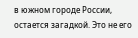в южном городе России, остается загадкой. Это не его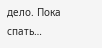дело. Пока спать…